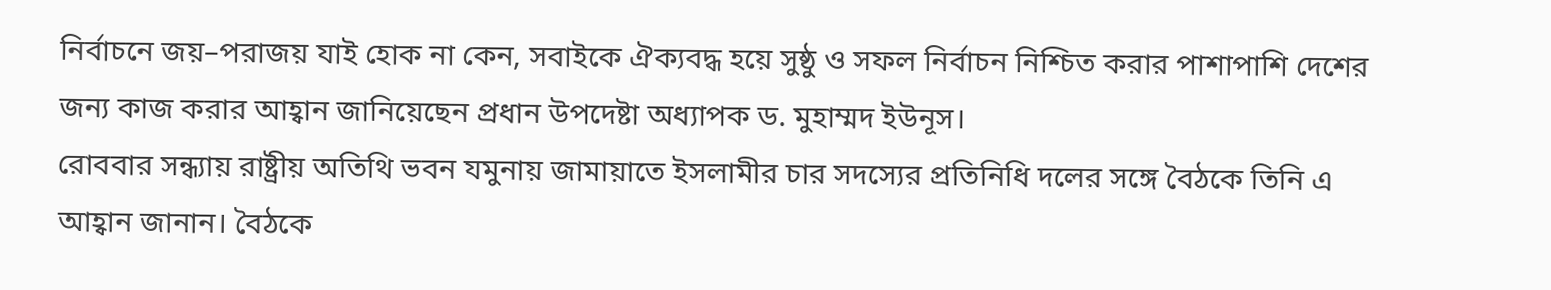নির্বাচনে জয়–পরাজয় যাই হোক না কেন, সবাইকে ঐক্যবদ্ধ হয়ে সুষ্ঠু ও সফল নির্বাচন নিশ্চিত করার পাশাপাশি দেশের জন্য কাজ করার আহ্বান জানিয়েছেন প্রধান উপদেষ্টা অধ্যাপক ড. মুহাম্মদ ইউনূস।
রোববার সন্ধ্যায় রাষ্ট্রীয় অতিথি ভবন যমুনায় জামায়াতে ইসলামীর চার সদস্যের প্রতিনিধি দলের সঙ্গে বৈঠকে তিনি এ আহ্বান জানান। বৈঠকে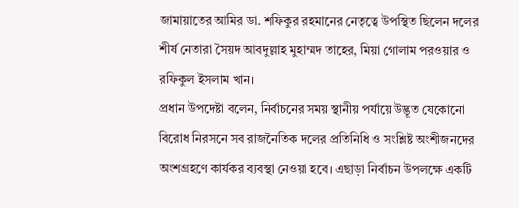জামায়াতের আমির ডা. শফিকুর রহমানের নেতৃত্বে উপস্থিত ছিলেন দলের শীর্ষ নেতারা সৈয়দ আবদুল্লাহ মুহাম্মদ তাহের, মিয়া গোলাম পরওয়ার ও রফিকুল ইসলাম খান।
প্রধান উপদেষ্টা বলেন, নির্বাচনের সময় স্থানীয় পর্যায়ে উদ্ভূত যেকোনো বিরোধ নিরসনে সব রাজনৈতিক দলের প্রতিনিধি ও সংশ্লিষ্ট অংশীজনদের অংশগ্রহণে কার্যকর ব্যবস্থা নেওয়া হবে। এছাড়া নির্বাচন উপলক্ষে একটি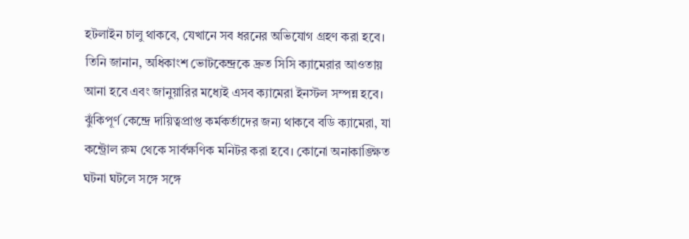হটলাইন চালু থাকবে, যেখানে সব ধরনের অভিযোগ গ্রহণ করা হবে।
তিনি জানান, অধিকাংশ ভোটকেন্দ্রকে দ্রুত সিসি ক্যামেরার আওতায় আনা হবে এবং জানুয়ারির মধ্যেই এসব ক্যামেরা ইনস্টল সম্পন্ন হবে। ঝুঁকিপূর্ণ কেন্দ্রে দায়িত্বপ্রাপ্ত কর্মকর্তাদের জন্য থাকবে বডি ক্যামেরা, যা কন্ট্রোল রুম থেকে সার্বক্ষণিক মনিটর করা হবে। কোনো অনাকাঙ্ক্ষিত ঘটনা ঘটলে সঙ্গে সঙ্গে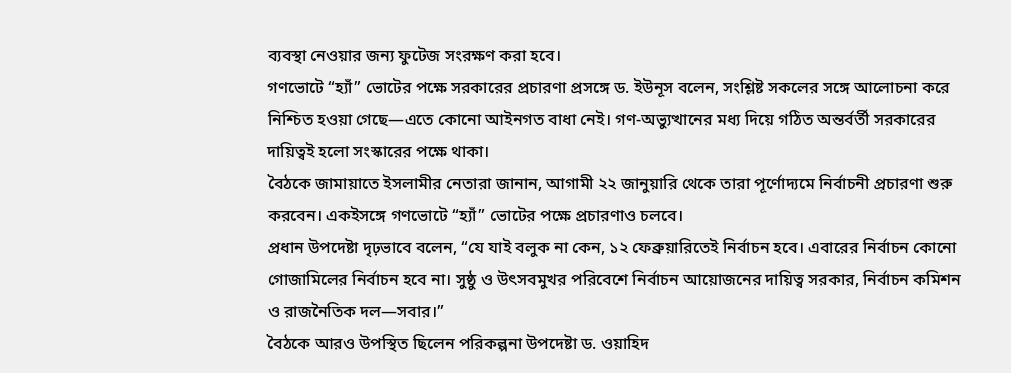ব্যবস্থা নেওয়ার জন্য ফুটেজ সংরক্ষণ করা হবে।
গণভোটে “হ্যাঁ” ভোটের পক্ষে সরকারের প্রচারণা প্রসঙ্গে ড. ইউনূস বলেন, সংশ্লিষ্ট সকলের সঙ্গে আলোচনা করে নিশ্চিত হওয়া গেছে—এতে কোনো আইনগত বাধা নেই। গণ-অভ্যুত্থানের মধ্য দিয়ে গঠিত অন্তর্বর্তী সরকারের দায়িত্বই হলো সংস্কারের পক্ষে থাকা।
বৈঠকে জামায়াতে ইসলামীর নেতারা জানান, আগামী ২২ জানুয়ারি থেকে তারা পূর্ণোদ্যমে নির্বাচনী প্রচারণা শুরু করবেন। একইসঙ্গে গণভোটে “হ্যাঁ” ভোটের পক্ষে প্রচারণাও চলবে।
প্রধান উপদেষ্টা দৃঢ়ভাবে বলেন, “যে যাই বলুক না কেন, ১২ ফেব্রুয়ারিতেই নির্বাচন হবে। এবারের নির্বাচন কোনো গোজামিলের নির্বাচন হবে না। সুষ্ঠু ও উৎসবমুখর পরিবেশে নির্বাচন আয়োজনের দায়িত্ব সরকার, নির্বাচন কমিশন ও রাজনৈতিক দল—সবার।”
বৈঠকে আরও উপস্থিত ছিলেন পরিকল্পনা উপদেষ্টা ড. ওয়াহিদ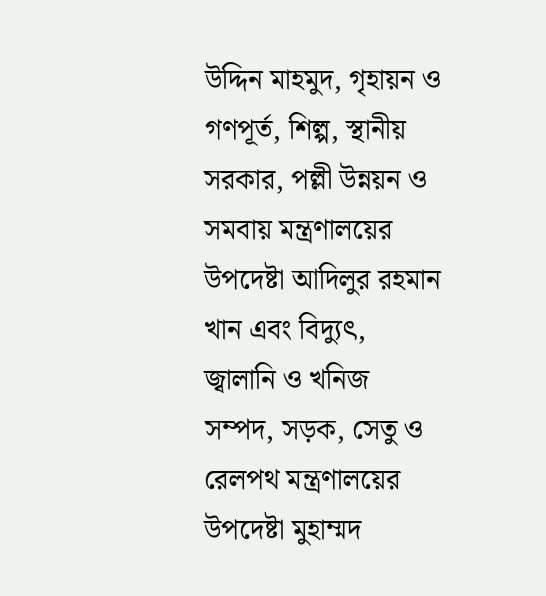উদ্দিন মাহমুদ, গৃহায়ন ও গণপূর্ত, শিল্প, স্থানীয় সরকার, পল্লী উন্নয়ন ও সমবায় মন্ত্রণালয়ের উপদেষ্টা আদিলুর রহমান খান এবং বিদ্যুৎ, জ্বালানি ও খনিজ সম্পদ, সড়ক, সেতু ও রেলপথ মন্ত্রণালয়ের উপদেষ্টা মুহাম্মদ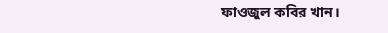ফাওজুল কবির খান।